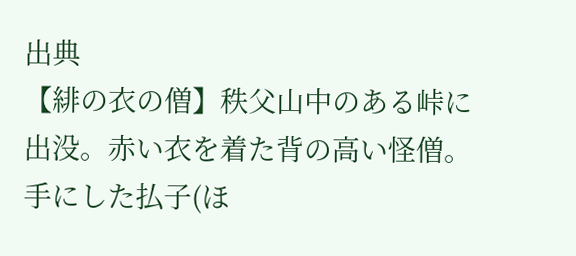出典
【緋の衣の僧】秩父山中のある峠に出没。赤い衣を着た背の高い怪僧。手にした払子(ほ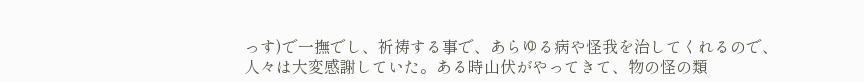っす)で一撫でし、祈祷する事で、あらゆる病や怪我を治してくれるので、人々は大変感謝していた。ある時山伏がやってきて、物の怪の類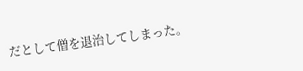だとして僧を退治してしまった。